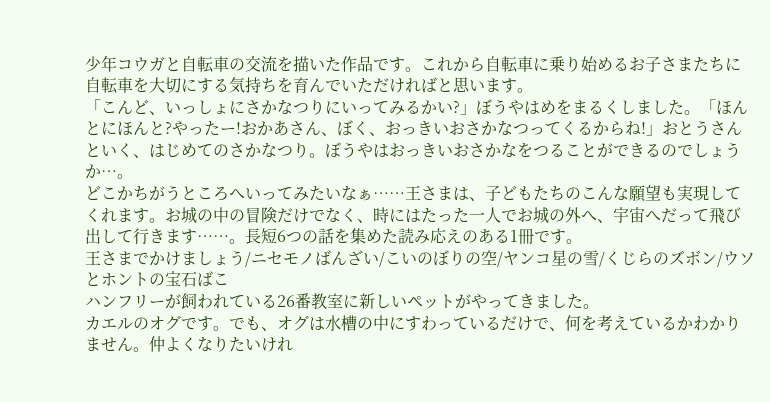少年コウガと自転車の交流を描いた作品です。これから自転車に乗り始めるお子さまたちに自転車を大切にする気持ちを育んでいただければと思います。
「こんど、いっしょにさかなつりにいってみるかい?」ぼうやはめをまるくしました。「ほんとにほんと?やったー!おかあさん、ぼく、おっきいおさかなつってくるからね!」おとうさんといく、はじめてのさかなつり。ぼうやはおっきいおさかなをつることができるのでしょうか…。
どこかちがうところへいってみたいなぁ……王さまは、子どもたちのこんな願望も実現してくれます。お城の中の冒険だけでなく、時にはたった一人でお城の外へ、宇宙へだって飛び出して行きます……。長短6つの話を集めた読み応えのある1冊です。
王さまでかけましょう/ニセモノばんざい/こいのぼりの空/ヤンコ星の雪/くじらのズボン/ウソとホントの宝石ばこ
ハンフリーが飼われている26番教室に新しいペットがやってきました。
カエルのオグです。でも、オグは水槽の中にすわっているだけで、何を考えているかわかりません。仲よくなりたいけれ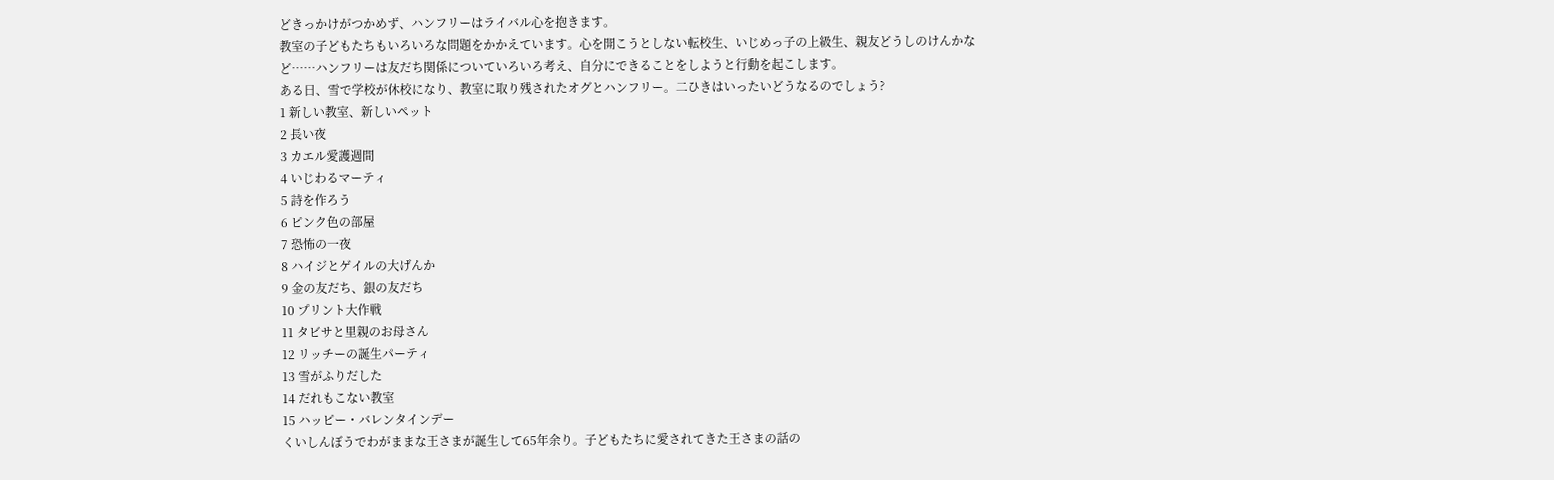どきっかけがつかめず、ハンフリーはライバル心を抱きます。
教室の子どもたちもいろいろな問題をかかえています。心を開こうとしない転校生、いじめっ子の上級生、親友どうしのけんかなど……ハンフリーは友だち関係についていろいろ考え、自分にできることをしようと行動を起こします。
ある日、雪で学校が休校になり、教室に取り残されたオグとハンフリー。二ひきはいったいどうなるのでしょう?
1 新しい教室、新しいペット
2 長い夜
3 カエル愛護週間
4 いじわるマーティ
5 詩を作ろう
6 ピンク色の部屋
7 恐怖の一夜
8 ハイジとゲイルの大げんか
9 金の友だち、銀の友だち
10 プリント大作戦
11 タビサと里親のお母さん
12 リッチーの誕生パーティ
13 雪がふりだした
14 だれもこない教室
15 ハッピー・バレンタインデー
くいしんぼうでわがままな王さまが誕生して65年余り。子どもたちに愛されてきた王さまの話の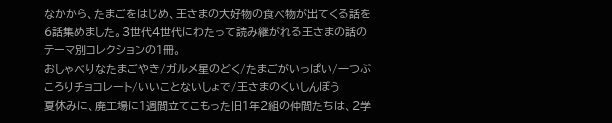なかから、たまごをはじめ、王さまの大好物の食べ物が出てくる話を6話集めました。3世代4世代にわたって読み継がれる王さまの話のテーマ別コレクションの1冊。
おしゃべりなたまごやき/ガルメ星のどく/たまごがいっぱい/一つぶころりチョコレート/いいことないしょで/王さまのくいしんぼう
夏休みに、廃工場に1週間立てこもった旧1年2組の仲間たちは、2学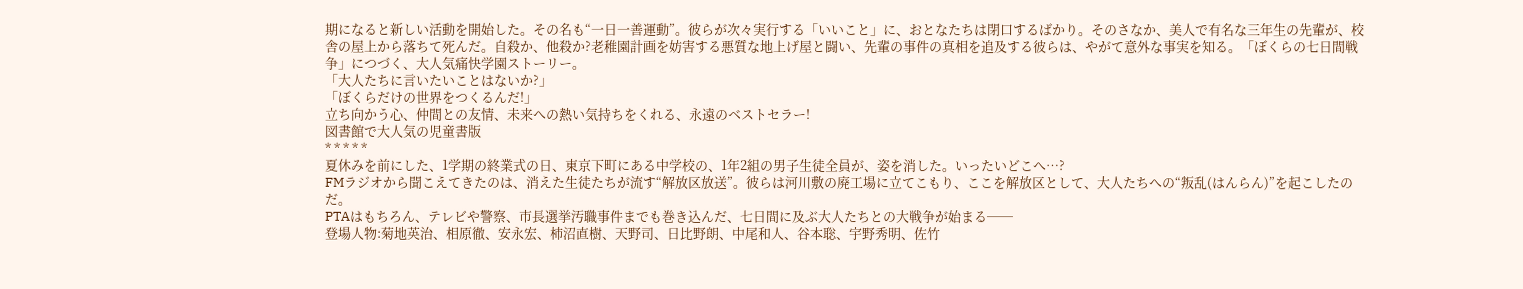期になると新しい活動を開始した。その名も“一日一善運動”。彼らが次々実行する「いいこと」に、おとなたちは閉口するばかり。そのさなか、美人で有名な三年生の先輩が、校舎の屋上から落ちて死んだ。自殺か、他殺か?老稚園計画を妨害する悪質な地上げ屋と闘い、先輩の事件の真相を追及する彼らは、やがて意外な事実を知る。「ぼくらの七日間戦争」につづく、大人気痛快学園ストーリー。
「大人たちに言いたいことはないか?」
「ぼくらだけの世界をつくるんだ!」
立ち向かう心、仲間との友情、未来への熱い気持ちをくれる、永遠のベストセラー!
図書館で大人気の児童書版
* * * * *
夏休みを前にした、1学期の終業式の日、東京下町にある中学校の、1年2組の男子生徒全員が、姿を消した。いったいどこへ…?
FMラジオから聞こえてきたのは、消えた生徒たちが流す“解放区放送”。彼らは河川敷の廃工場に立てこもり、ここを解放区として、大人たちへの“叛乱(はんらん)”を起こしたのだ。
PTAはもちろん、テレビや警察、市長選挙汚職事件までも巻き込んだ、七日間に及ぶ大人たちとの大戦争が始まる──
登場人物:菊地英治、相原徹、安永宏、柿沼直樹、天野司、日比野朗、中尾和人、谷本聡、宇野秀明、佐竹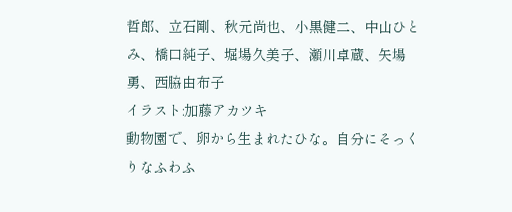哲郎、立石剛、秋元尚也、小黒健二、中山ひとみ、橋口純子、堀場久美子、瀬川卓蔵、矢場勇、西脇由布子
イラスト:加藤アカツキ
動物園で、卵から生まれたひな。自分にそっくりなふわふ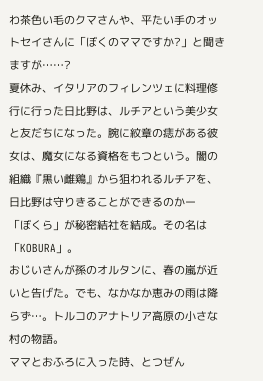わ茶色い毛のクマさんや、平たい手のオットセイさんに「ぼくのママですか?」と聞きますが……?
夏休み、イタリアのフィレンツェに料理修行に行った日比野は、ルチアという美少女と友だちになった。腕に紋章の痣がある彼女は、魔女になる資格をもつという。闇の組織『黒い雌鶏』から狙われるルチアを、日比野は守りきることができるのかー
「ぼくら」が秘密結社を結成。その名は「KOBURA」。
おじいさんが孫のオルタンに、春の嵐が近いと告げた。でも、なかなか恵みの雨は降らず…。トルコのアナトリア高原の小さな村の物語。
ママとおふろに入った時、とつぜん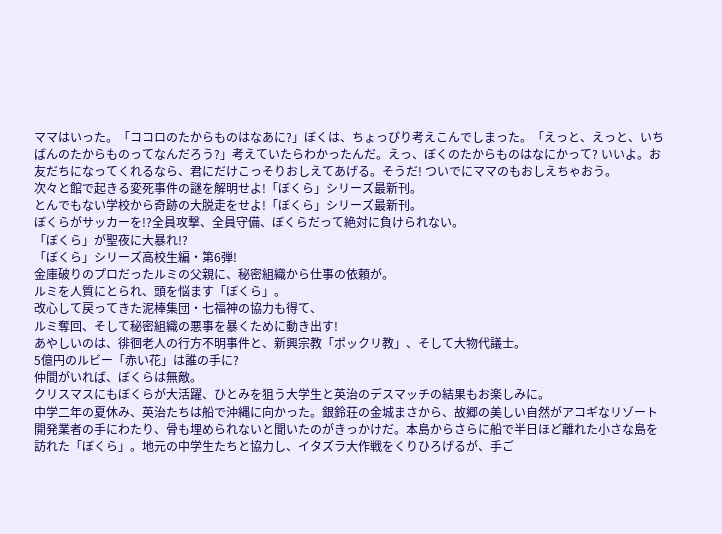ママはいった。「ココロのたからものはなあに?」ぼくは、ちょっぴり考えこんでしまった。「えっと、えっと、いちばんのたからものってなんだろう?」考えていたらわかったんだ。えっ、ぼくのたからものはなにかって? いいよ。お友だちになってくれるなら、君にだけこっそりおしえてあげる。そうだ! ついでにママのもおしえちゃおう。
次々と館で起きる変死事件の謎を解明せよ!「ぼくら」シリーズ最新刊。
とんでもない学校から奇跡の大脱走をせよ!「ぼくら」シリーズ最新刊。
ぼくらがサッカーを!?全員攻撃、全員守備、ぼくらだって絶対に負けられない。
「ぼくら」が聖夜に大暴れ!?
「ぼくら」シリーズ高校生編・第6弾!
金庫破りのプロだったルミの父親に、秘密組織から仕事の依頼が。
ルミを人質にとられ、頭を悩ます「ぼくら」。
改心して戻ってきた泥棒集団・七福神の協力も得て、
ルミ奪回、そして秘密組織の悪事を暴くために動き出す!
あやしいのは、徘徊老人の行方不明事件と、新興宗教「ポックリ教」、そして大物代議士。
5億円のルビー「赤い花」は誰の手に?
仲間がいれば、ぼくらは無敵。
クリスマスにもぼくらが大活躍、ひとみを狙う大学生と英治のデスマッチの結果もお楽しみに。
中学二年の夏休み、英治たちは船で沖縄に向かった。銀鈴荘の金城まさから、故郷の美しい自然がアコギなリゾート開発業者の手にわたり、骨も埋められないと聞いたのがきっかけだ。本島からさらに船で半日ほど離れた小さな島を訪れた「ぼくら」。地元の中学生たちと協力し、イタズラ大作戦をくりひろげるが、手ご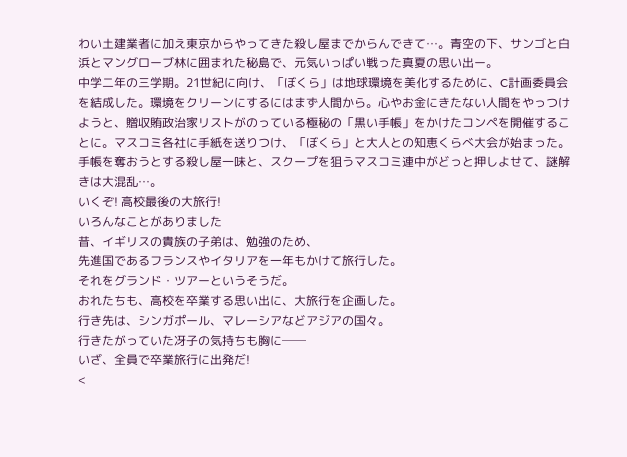わい土建業者に加え東京からやってきた殺し屋までからんできて…。青空の下、サンゴと白浜とマングローブ林に囲まれた秘島で、元気いっぱい戦った真夏の思い出ー。
中学二年の三学期。21世紀に向け、「ぼくら」は地球環境を美化するために、C計画委員会を結成した。環境をクリーンにするにはまず人間から。心やお金にきたない人間をやっつけようと、贈収賄政治家リストがのっている極秘の「黒い手帳」をかけたコンペを開催することに。マスコミ各社に手紙を送りつけ、「ぼくら」と大人との知恵くらべ大会が始まった。手帳を奪おうとする殺し屋一味と、スクープを狙うマスコミ連中がどっと押しよせて、謎解きは大混乱…。
いくぞ! 高校最後の大旅行!
いろんなことがありました
昔、イギリスの貴族の子弟は、勉強のため、
先進国であるフランスやイタリアを一年もかけて旅行した。
それをグランド・ツアーというそうだ。
おれたちも、高校を卒業する思い出に、大旅行を企画した。
行き先は、シンガポール、マレーシアなどアジアの国々。
行きたがっていた冴子の気持ちも胸に──
いざ、全員で卒業旅行に出発だ!
<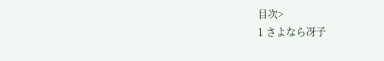目次>
1 さよなら冴子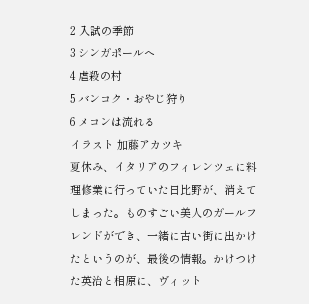2 入試の季節
3 シンガポールへ
4 虐殺の村
5 バンコク・おやじ狩り
6 メコンは流れる
イラスト 加藤アカツキ
夏休み、イタリアのフィレンツェに料理修業に行っていた日比野が、消えてしまった。ものすごい美人のガールフレンドができ、一緒に古い街に出かけたというのが、最後の情報。かけつけた英治と相原に、ヴィット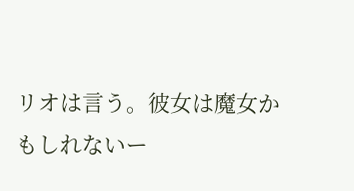リオは言う。彼女は魔女かもしれないー